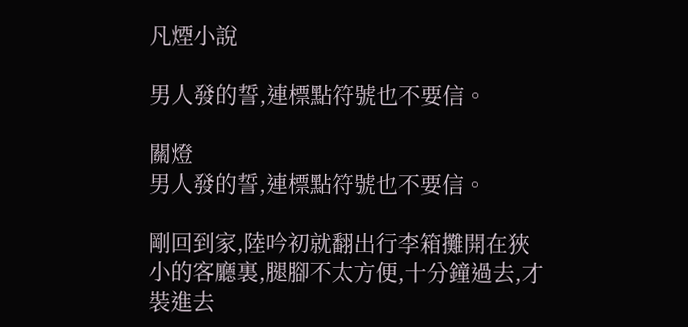凡煙小說

男人發的誓,連標點符號也不要信。

關燈
男人發的誓,連標點符號也不要信。

剛回到家,陸吟初就翻出行李箱攤開在狹小的客廳裏,腿腳不太方便,十分鐘過去,才裝進去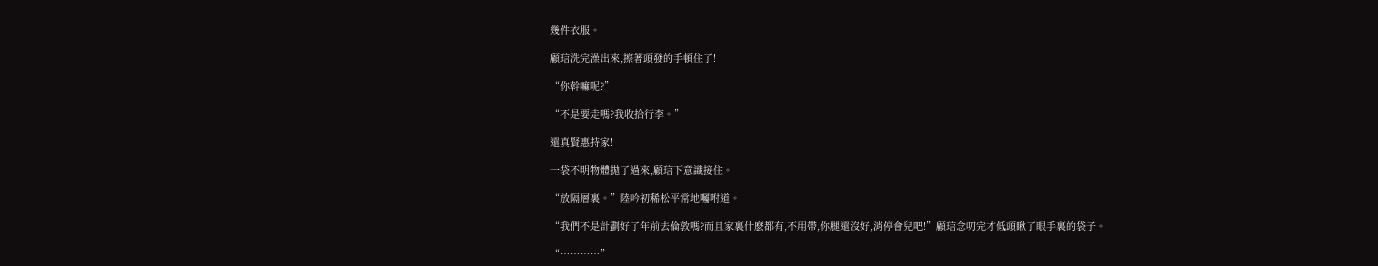幾件衣服。

顧琂洗完澡出來,擦著頭發的手頓住了!

“你幹嘛呢?”

“不是要走嗎?我收拾行李。”

還真賢惠持家!

一袋不明物體拋了過來,顧琂下意識接住。

“放隔層裏。”陸吟初稀松平常地囑咐道。

“我們不是計劃好了年前去倫敦嗎?而且家裏什麽都有,不用帶,你腿還沒好,消停會兒吧!”顧琂念叨完才低頭瞅了眼手裏的袋子。

“…………”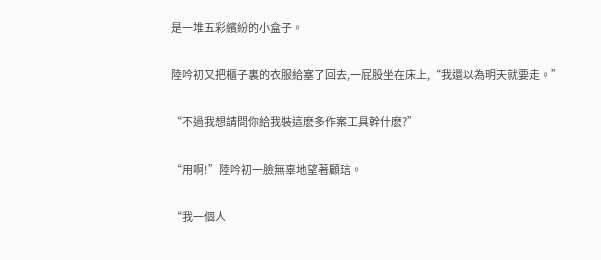是一堆五彩繽紛的小盒子。

陸吟初又把櫃子裏的衣服給塞了回去,一屁股坐在床上,“我還以為明天就要走。”

“不過我想請問你給我裝這麽多作案工具幹什麽?”

“用啊!”陸吟初一臉無辜地望著顧琂。

“我一個人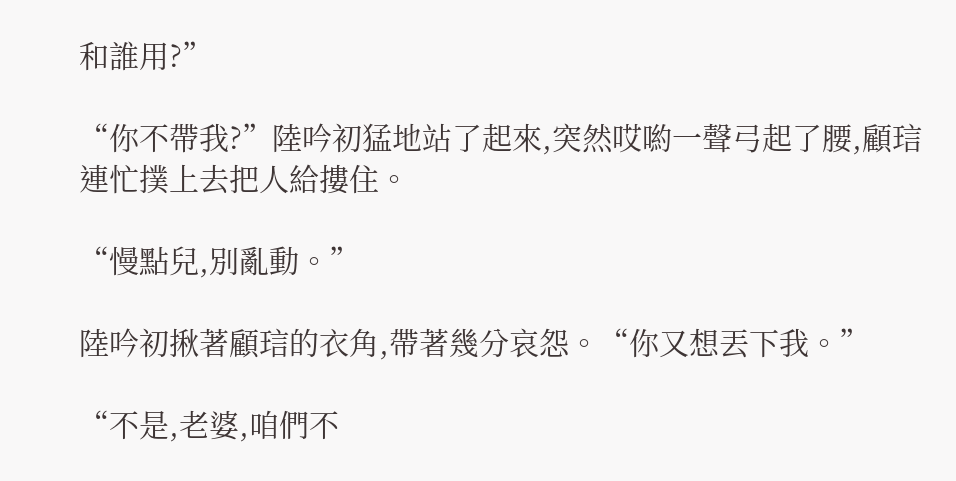和誰用?”

“你不帶我?”陸吟初猛地站了起來,突然哎喲一聲弓起了腰,顧琂連忙撲上去把人給摟住。

“慢點兒,別亂動。”

陸吟初揪著顧琂的衣角,帶著幾分哀怨。“你又想丟下我。”

“不是,老婆,咱們不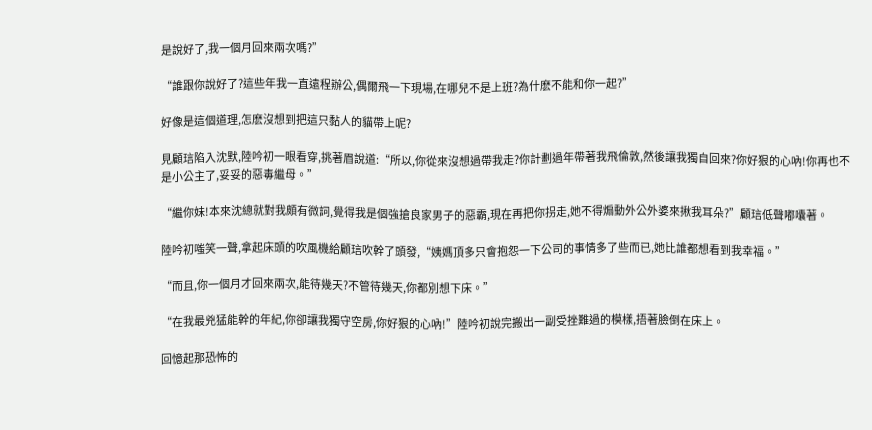是說好了,我一個月回來兩次嗎?”

“誰跟你說好了?這些年我一直遠程辦公,偶爾飛一下現場,在哪兒不是上班?為什麽不能和你一起?”

好像是這個道理,怎麽沒想到把這只黏人的貓帶上呢?

見顧琂陷入沈默,陸吟初一眼看穿,挑著眉說道:“所以,你從來沒想過帶我走?你計劃過年帶著我飛倫敦,然後讓我獨自回來?你好狠的心吶!你再也不是小公主了,妥妥的惡毒繼母。”

“繼你妹!本來沈總就對我頗有微詞,覺得我是個強搶良家男子的惡霸,現在再把你拐走,她不得煽動外公外婆來揪我耳朵?”顧琂低聲嘟囔著。

陸吟初嗤笑一聲,拿起床頭的吹風機給顧琂吹幹了頭發,“姨媽頂多只會抱怨一下公司的事情多了些而已,她比誰都想看到我幸福。”

“而且,你一個月才回來兩次,能待幾天?不管待幾天,你都別想下床。”

“在我最兇猛能幹的年紀,你卻讓我獨守空房,你好狠的心吶!”陸吟初說完搬出一副受挫難過的模樣,捂著臉倒在床上。

回憶起那恐怖的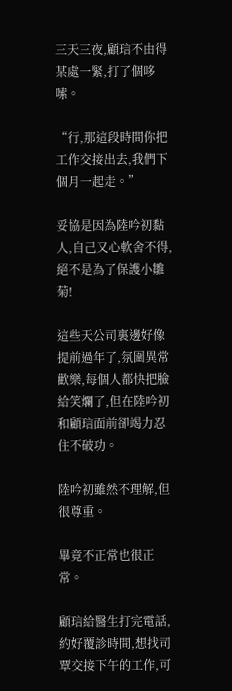三天三夜,顧琂不由得某處一緊,打了個哆嗦。

“行,那這段時間你把工作交接出去,我們下個月一起走。”

妥協是因為陸吟初黏人,自己又心軟舍不得,絕不是為了保護小雛菊!

這些天公司裏邊好像提前過年了,氛圍異常歡樂,每個人都快把臉給笑爛了,但在陸吟初和顧琂面前卻竭力忍住不破功。

陸吟初雖然不理解,但很尊重。

畢竟不正常也很正常。

顧琂給醫生打完電話,約好覆診時間,想找司覃交接下午的工作,可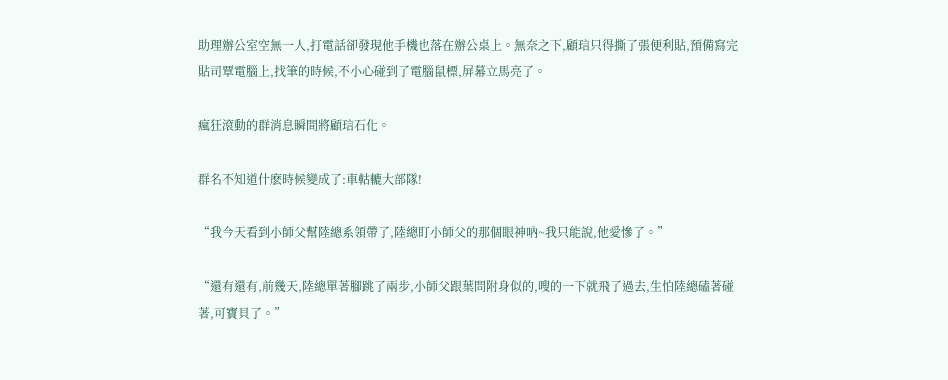助理辦公室空無一人,打電話卻發現他手機也落在辦公桌上。無奈之下,顧琂只得撕了張便利貼,預備寫完貼司覃電腦上,找筆的時候,不小心碰到了電腦鼠標,屏幕立馬亮了。

瘋狂滾動的群消息瞬間將顧琂石化。

群名不知道什麽時候變成了:車軲轆大部隊!

“我今天看到小師父幫陸總系領帶了,陸總盯小師父的那個眼神吶~我只能說,他愛慘了。”

“還有還有,前幾天,陸總單著腳跳了兩步,小師父跟葉問附身似的,嗖的一下就飛了過去,生怕陸總磕著碰著,可寶貝了。”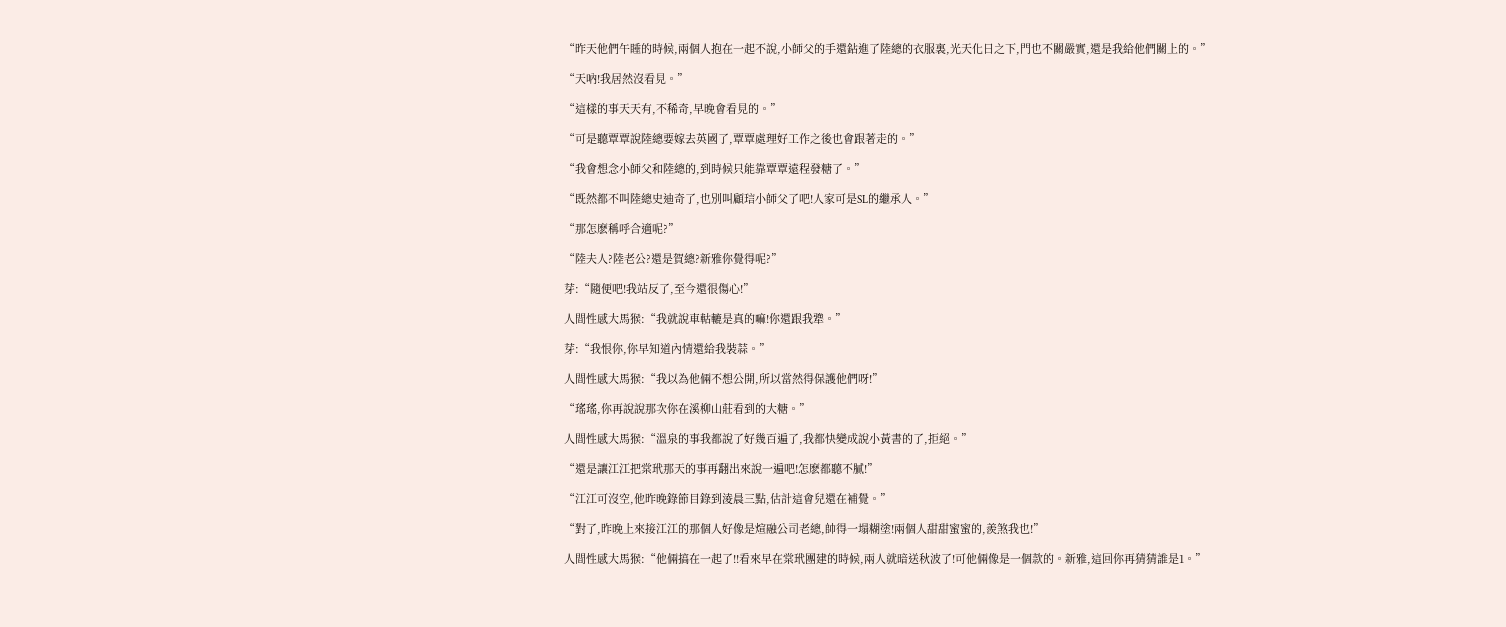“昨天他們午睡的時候,兩個人抱在一起不說,小師父的手還鉆進了陸總的衣服裏,光天化日之下,門也不關嚴實,還是我給他們關上的。”

“天吶!我居然沒看見。”

“這樣的事天天有,不稀奇,早晚會看見的。”

“可是聽覃覃說陸總要嫁去英國了,覃覃處理好工作之後也會跟著走的。”

“我會想念小師父和陸總的,到時候只能靠覃覃遠程發糖了。”

“既然都不叫陸總史迪奇了,也別叫顧琂小師父了吧!人家可是SL的繼承人。”

“那怎麽稱呼合適呢?”

“陸夫人?陸老公?還是賀總?新雅你覺得呢?”

芽:“隨便吧!我站反了,至今還很傷心!”

人間性感大馬猴:“我就說車軲轆是真的嘛!你還跟我犟。”

芽:“我恨你,你早知道內情還給我裝蒜。”

人間性感大馬猴:“我以為他倆不想公開,所以當然得保護他們呀!”

“瑤瑤,你再說說那次你在溪柳山莊看到的大糖。”

人間性感大馬猴:“溫泉的事我都說了好幾百遍了,我都快變成說小黃書的了,拒絕。”

“還是讓江江把棠玳那天的事再翻出來說一遍吧!怎麽都聽不膩!”

“江江可沒空,他昨晚錄節目錄到淩晨三點,估計這會兒還在補覺。”

“對了,昨晚上來接江江的那個人好像是煊融公司老總,帥得一塌糊塗!兩個人甜甜蜜蜜的,羨煞我也!”

人間性感大馬猴:“他倆搞在一起了!!看來早在棠玳團建的時候,兩人就暗送秋波了!可他倆像是一個款的。新雅,這回你再猜猜誰是1。”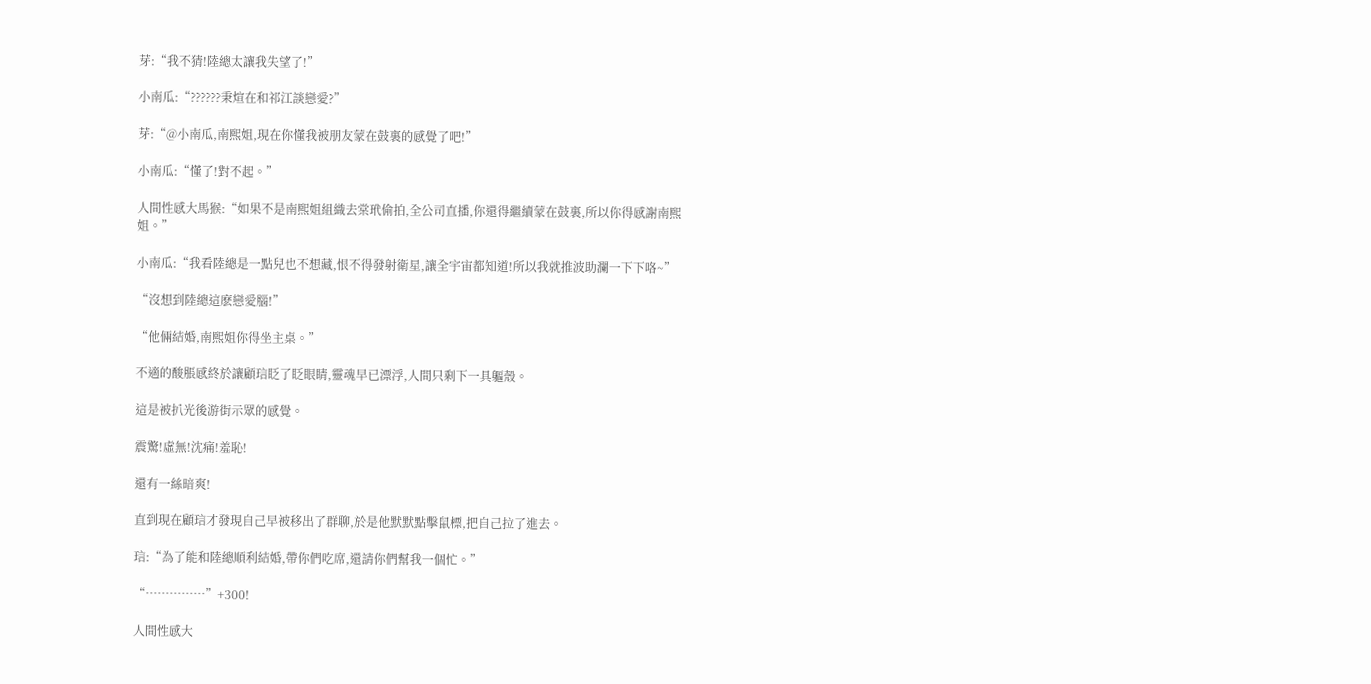芽:“我不猜!陸總太讓我失望了!”

小南瓜:“??????秉煊在和祁江談戀愛?”

芽:“@小南瓜,南熙姐,現在你懂我被朋友蒙在鼓裏的感覺了吧!”

小南瓜:“懂了!對不起。”

人間性感大馬猴:“如果不是南熙姐組織去棠玳偷拍,全公司直播,你還得繼續蒙在鼓裏,所以你得感謝南熙姐。”

小南瓜:“我看陸總是一點兒也不想藏,恨不得發射衛星,讓全宇宙都知道!所以我就推波助瀾一下下咯~”

“沒想到陸總這麽戀愛腦!”

“他倆結婚,南熙姐你得坐主桌。”

不適的酸脹感終於讓顧琂眨了眨眼睛,靈魂早已漂浮,人間只剩下一具軀殼。

這是被扒光後游街示眾的感覺。

震驚!虛無!沈痛!羞恥!

還有一絲暗爽!

直到現在顧琂才發現自己早被移出了群聊,於是他默默點擊鼠標,把自己拉了進去。

琂:“為了能和陸總順利結婚,帶你們吃席,還請你們幫我一個忙。”

“……………”+300!

人間性感大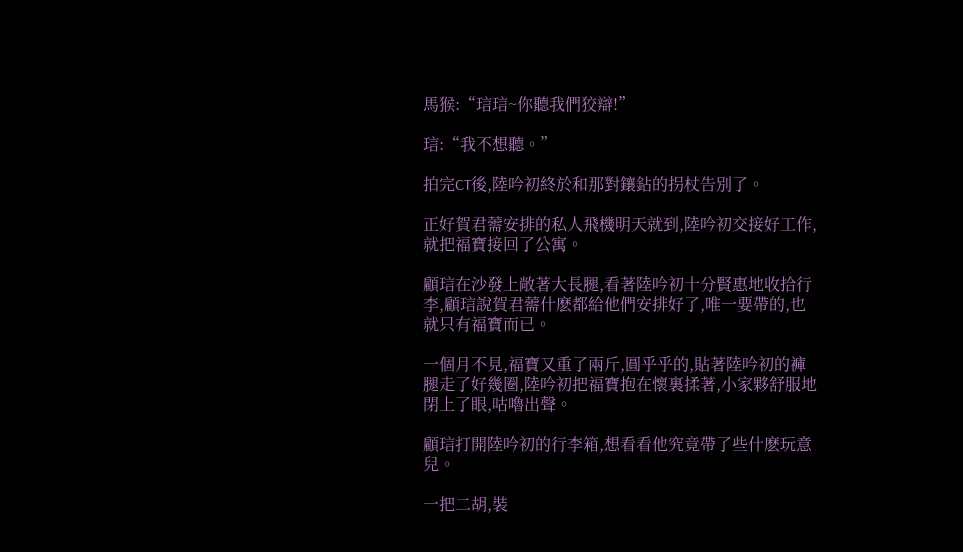馬猴:“琂琂~你聽我們狡辯!”

琂:“我不想聽。”

拍完CT後,陸吟初終於和那對鑲鉆的拐杖告別了。

正好賀君薷安排的私人飛機明天就到,陸吟初交接好工作,就把福寶接回了公寓。

顧琂在沙發上敞著大長腿,看著陸吟初十分賢惠地收拾行李,顧琂說賀君薷什麽都給他們安排好了,唯一要帶的,也就只有福寶而已。

一個月不見,福寶又重了兩斤,圓乎乎的,貼著陸吟初的褲腿走了好幾圈,陸吟初把福寶抱在懷裏揉著,小家夥舒服地閉上了眼,咕嚕出聲。

顧琂打開陸吟初的行李箱,想看看他究竟帶了些什麽玩意兒。

一把二胡,裝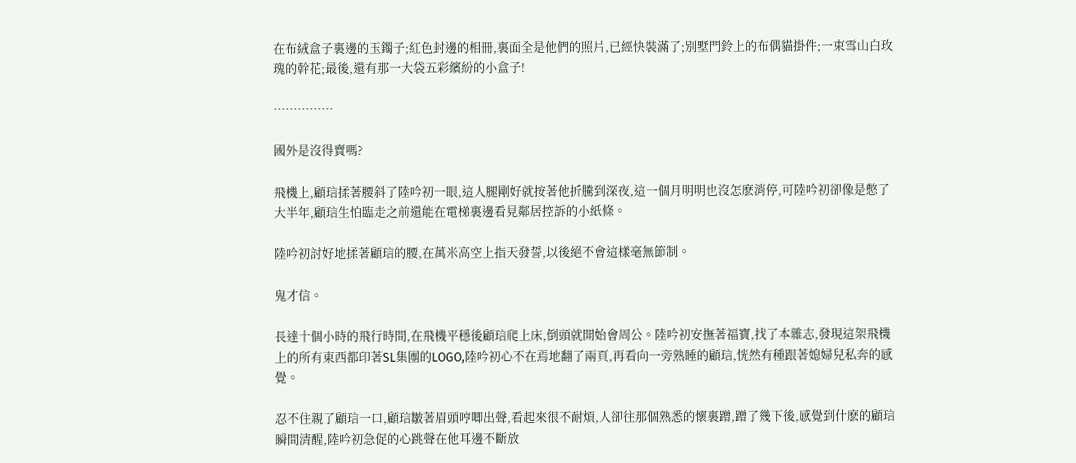在布絨盒子裏邊的玉鐲子;紅色封邊的相冊,裏面全是他們的照片,已經快裝滿了;別墅門鈴上的布偶貓掛件;一束雪山白玫瑰的幹花;最後,還有那一大袋五彩繽紛的小盒子!

……………

國外是沒得賣嗎?

飛機上,顧琂揉著腰斜了陸吟初一眼,這人腿剛好就按著他折騰到深夜,這一個月明明也沒怎麽消停,可陸吟初卻像是憋了大半年,顧琂生怕臨走之前還能在電梯裏邊看見鄰居控訴的小紙條。

陸吟初討好地揉著顧琂的腰,在萬米高空上指天發誓,以後絕不會這樣毫無節制。

鬼才信。

長達十個小時的飛行時間,在飛機平穩後顧琂爬上床,倒頭就開始會周公。陸吟初安撫著福寶,找了本雜志,發現這架飛機上的所有東西都印著SL集團的LOGO,陸吟初心不在焉地翻了兩頁,再看向一旁熟睡的顧琂,恍然有種跟著媳婦兒私奔的感覺。

忍不住親了顧琂一口,顧琂皺著眉頭哼唧出聲,看起來很不耐煩,人卻往那個熟悉的懷裏蹭,蹭了幾下後,感覺到什麽的顧琂瞬間清醒,陸吟初急促的心跳聲在他耳邊不斷放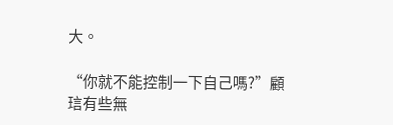大。

“你就不能控制一下自己嗎?”顧琂有些無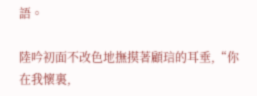語。

陸吟初面不改色地撫摸著顧琂的耳垂,“你在我懷裏,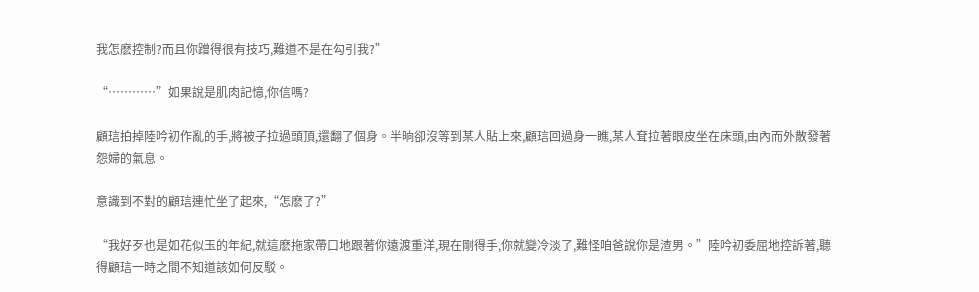我怎麽控制?而且你蹭得很有技巧,難道不是在勾引我?”

“…………”如果說是肌肉記憶,你信嗎?

顧琂拍掉陸吟初作亂的手,將被子拉過頭頂,還翻了個身。半晌卻沒等到某人貼上來,顧琂回過身一瞧,某人耷拉著眼皮坐在床頭,由內而外散發著怨婦的氣息。

意識到不對的顧琂連忙坐了起來,“怎麽了?”

“我好歹也是如花似玉的年紀,就這麽拖家帶口地跟著你遠渡重洋,現在剛得手,你就變冷淡了,難怪咱爸說你是渣男。”陸吟初委屈地控訴著,聽得顧琂一時之間不知道該如何反駁。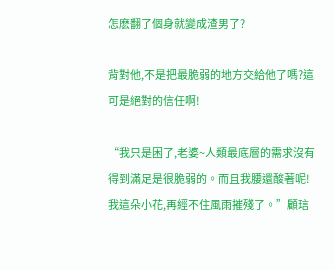怎麽翻了個身就變成渣男了?

背對他,不是把最脆弱的地方交給他了嗎?這可是絕對的信任啊!

“我只是困了,老婆~人類最底層的需求沒有得到滿足是很脆弱的。而且我腰還酸著呢!我這朵小花,再經不住風雨摧殘了。”顧琂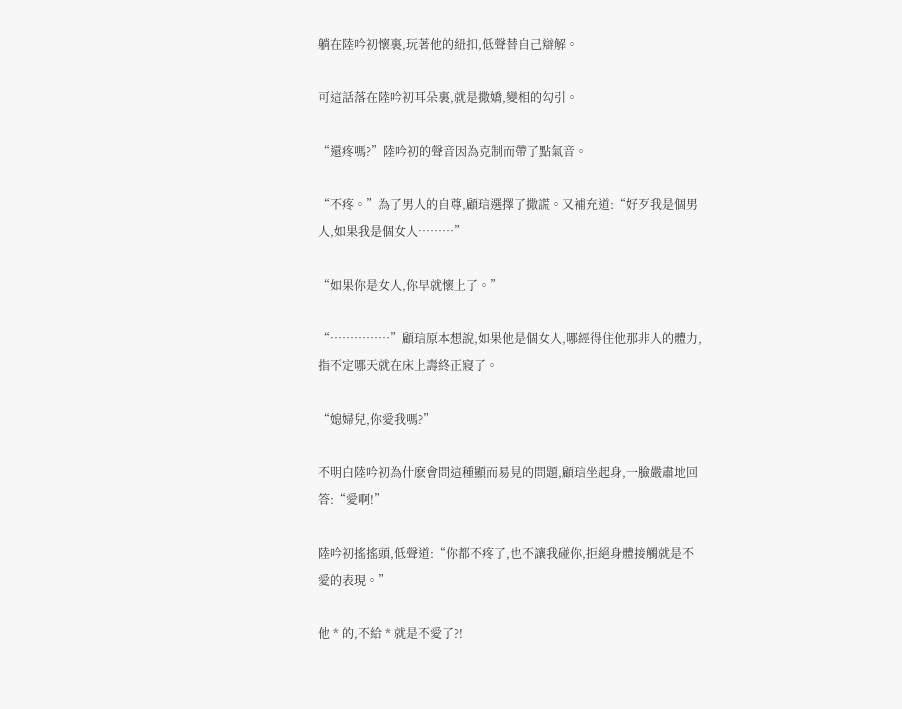躺在陸吟初懷裏,玩著他的紐扣,低聲替自己辯解。

可這話落在陸吟初耳朵裏,就是撒嬌,變相的勾引。

“還疼嗎?”陸吟初的聲音因為克制而帶了點氣音。

“不疼。”為了男人的自尊,顧琂選擇了撒謊。又補充道:“好歹我是個男人,如果我是個女人………”

“如果你是女人,你早就懷上了。”

“……………”顧琂原本想說,如果他是個女人,哪經得住他那非人的體力,指不定哪天就在床上壽終正寢了。

“媳婦兒,你愛我嗎?”

不明白陸吟初為什麽會問這種顯而易見的問題,顧琂坐起身,一臉嚴肅地回答:“愛啊!”

陸吟初搖搖頭,低聲道:“你都不疼了,也不讓我碰你,拒絕身體接觸就是不愛的表現。”

他 * 的,不給 * 就是不愛了?!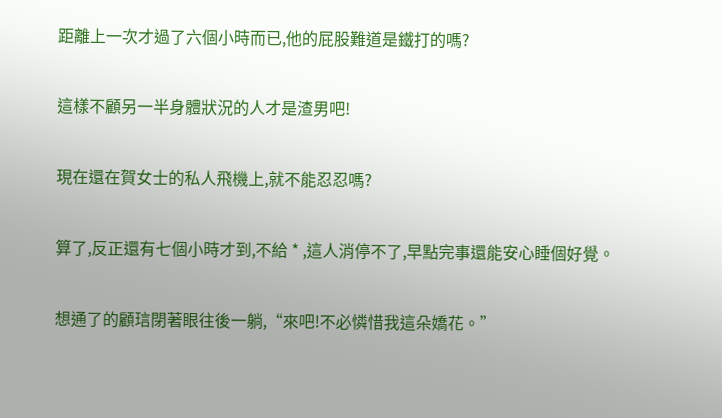距離上一次才過了六個小時而已,他的屁股難道是鐵打的嗎?

這樣不顧另一半身體狀況的人才是渣男吧!

現在還在賀女士的私人飛機上,就不能忍忍嗎?

算了,反正還有七個小時才到,不給 * ,這人消停不了,早點完事還能安心睡個好覺。

想通了的顧琂閉著眼往後一躺,“來吧!不必憐惜我這朵嬌花。”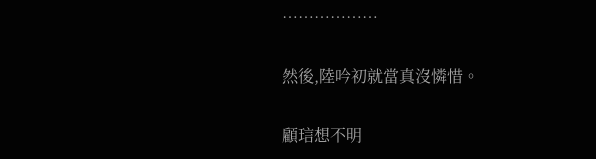………………

然後,陸吟初就當真沒憐惜。

顧琂想不明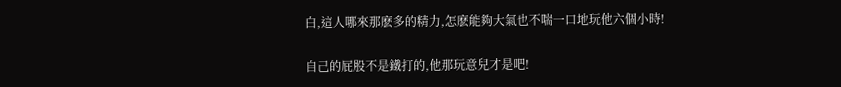白,這人哪來那麽多的精力,怎麽能夠大氣也不喘一口地玩他六個小時!

自己的屁股不是鐵打的,他那玩意兒才是吧!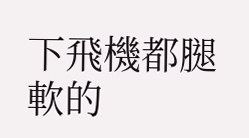下飛機都腿軟的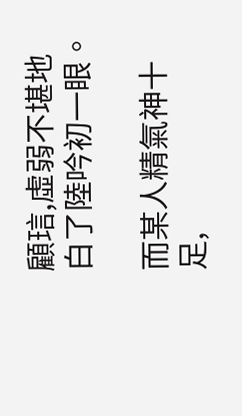顧琂,虛弱不堪地白了陸吟初一眼。

而某人精氣神十足,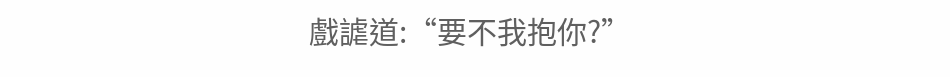戲謔道:“要不我抱你?”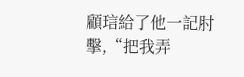顧琂給了他一記肘擊,“把我弄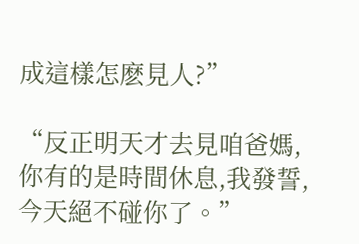成這樣怎麽見人?”

“反正明天才去見咱爸媽,你有的是時間休息,我發誓,今天絕不碰你了。”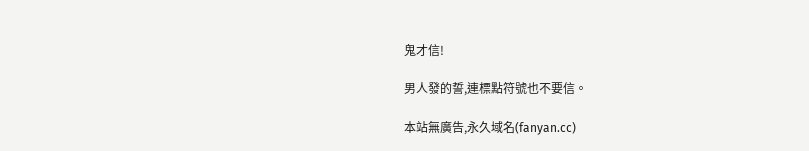鬼才信!

男人發的誓,連標點符號也不要信。

本站無廣告,永久域名(fanyan.cc)